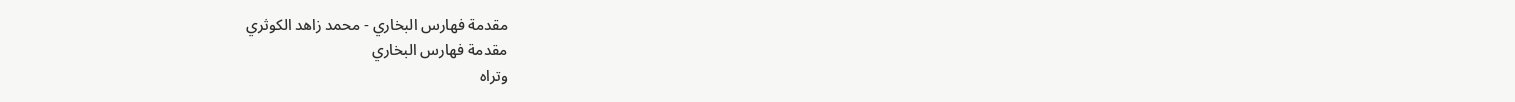مقدمة فهارس البخاري - محمد زاهد الكوثري
مقدمة فهارس البخاري
وتراه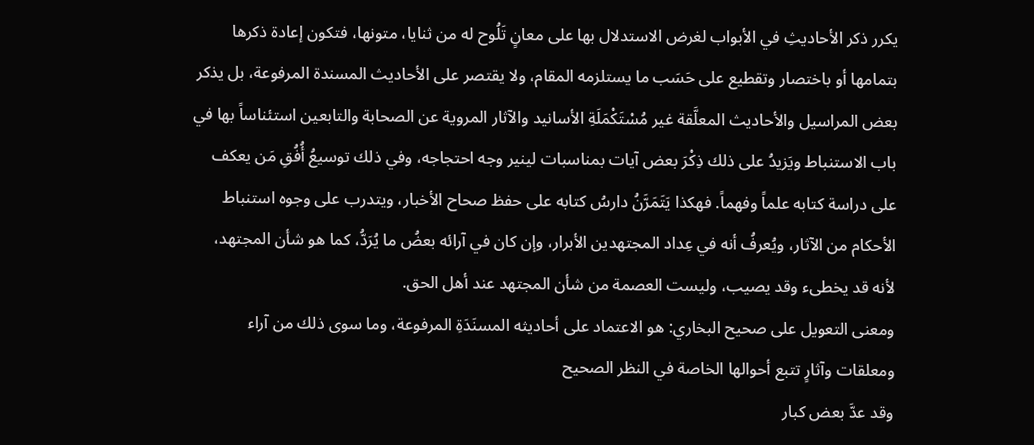يكرر ذكر الأحاديثِ في الأبواب لغرض الاستدلال بها على معانٍ تَلُوح له من ثنايا، متونها، فتكون إعادة ذكرها بتمامها أو باختصار وتقطيع على حَسَب ما يستلزمه المقام، ولا يقتصر على الأحاديث المسندة المرفوعة، بل يذكر بعض المراسيل والأحاديث المعلَّقة غير مُسْتَكْمَلَةِ الأسانيد والآثار المروية عن الصحابة والتابعين استئناساً بها في باب الاستنباط ويَزيدُ على ذلك ذِكْرَ بعض آيات بمناسبات لينير وجه احتجاجه، وفي ذلك توسيعُ أُفُقِ مَن يعكف على دراسة كتابه علماً وفهماً. فهكذا يَتَمَرَّنُ دارسُ كتابه على حفظ صحاح الأخبار، ويتدرب على وجوه استنباط الأحكام من الآثار، ويُعرفُ أنه في عِداد المجتهدين الأبرار، وإن كان في آرائه بعضُ ما يُرَدُّ، كما هو شأن المجتهد، لأنه قد يخطىء وقد يصيب، وليست العصمة من شأن المجتهد عند أهل الحق.
ومعنى التعويل على صحيح البخاري: هو الاعتماد على أحاديثه المسنَدَةِ المرفوعة، وما سوى ذلك من آراء ومعلقات وآثارٍ تتبع أحوالها الخاصة في النظر الصحيح
وقد عدَّ بعض كبار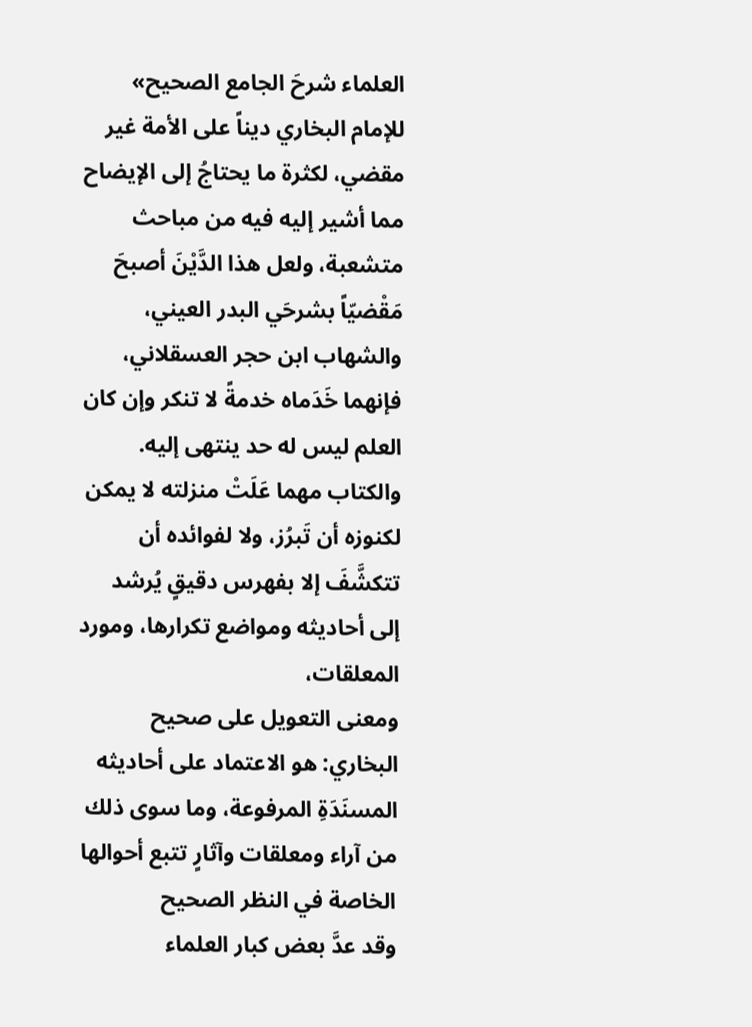العلماء شرحَ الجامع الصحيح» للإمام البخاري ديناً على الأمة غير مقضي، لكثرة ما يحتاجُ إلى الإيضاح مما أشير إليه فيه من مباحث متشعبة، ولعل هذا الدَّيْنَ أصبحَ مَقْضيّاً بشرحَي البدر العيني، والشهاب ابن حجر العسقلاني، فإنهما خَدَماه خدمةً لا تنكر وإن كان العلم ليس له حد ينتهى إليه.
والكتاب مهما عَلَتْ منزلته لا يمكن لكنوزه أن تَبرُز، ولا لفوائده أن تتكشَّفَ إلا بفهرس دقيقٍ يُرشد إلى أحاديثه ومواضع تكرارها، ومورد المعلقات،
ومعنى التعويل على صحيح البخاري: هو الاعتماد على أحاديثه المسنَدَةِ المرفوعة، وما سوى ذلك من آراء ومعلقات وآثارٍ تتبع أحوالها الخاصة في النظر الصحيح
وقد عدَّ بعض كبار العلماء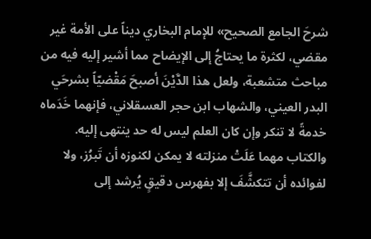شرحَ الجامع الصحيح» للإمام البخاري ديناً على الأمة غير مقضي، لكثرة ما يحتاجُ إلى الإيضاح مما أشير إليه فيه من مباحث متشعبة، ولعل هذا الدَّيْنَ أصبحَ مَقْضيّاً بشرحَي البدر العيني، والشهاب ابن حجر العسقلاني، فإنهما خَدَماه خدمةً لا تنكر وإن كان العلم ليس له حد ينتهى إليه.
والكتاب مهما عَلَتْ منزلته لا يمكن لكنوزه أن تَبرُز، ولا لفوائده أن تتكشَّفَ إلا بفهرس دقيقٍ يُرشد إلى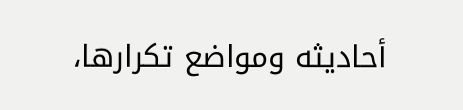أحاديثه ومواضع تكرارها،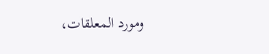ومورد المعلقات،